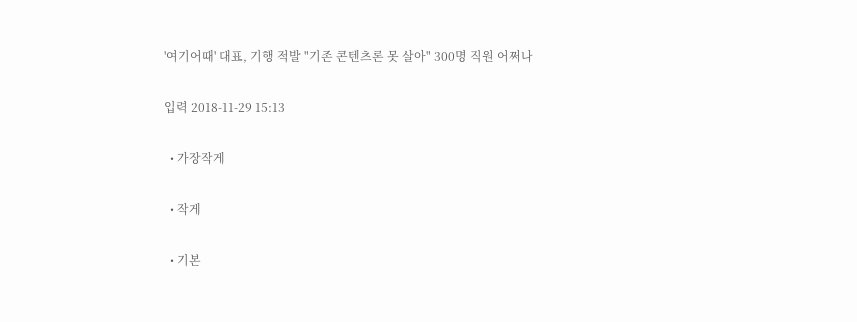'여기어때' 대표, 기행 적발 "기존 콘텐츠론 못 살아" 300명 직원 어쩌나

입력 2018-11-29 15:13

  • 가장작게

  • 작게

  • 기본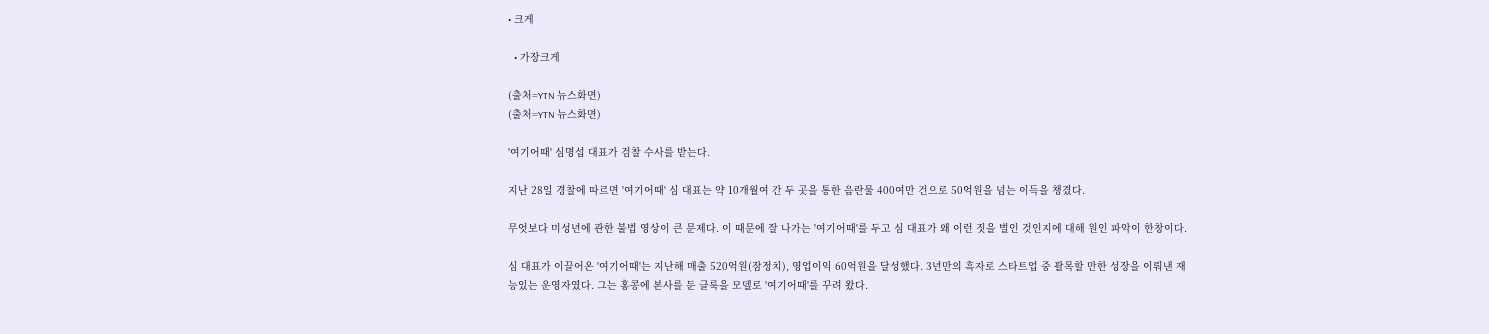• 크게

  • 가장크게

(출처=YTN 뉴스화면)
(출처=YTN 뉴스화면)

'여기어때' 심명섭 대표가 검찰 수사를 받는다.

지난 28일 경찰에 따르면 '여기어때' 심 대표는 약 10개월여 간 두 곳을 통한 음란물 400여만 건으로 50억원을 넘는 이득을 챙겼다.

무엇보다 미성년에 관한 불법 영상이 큰 문제다. 이 때문에 잘 나가는 '여기어때'를 두고 심 대표가 왜 이런 짓을 벌인 것인지에 대해 원인 파악이 한창이다.

심 대표가 이끌어온 '여기어때'는 지난해 매출 520억원(잠정치), 영업이익 60억원을 달성했다. 3년만의 흑자로 스타트업 중 괄목할 만한 성장을 이뤄낸 재능있는 운영자였다. 그는 홍콩에 본사를 둔 클룩을 모델로 '여기어때'를 꾸려 왔다.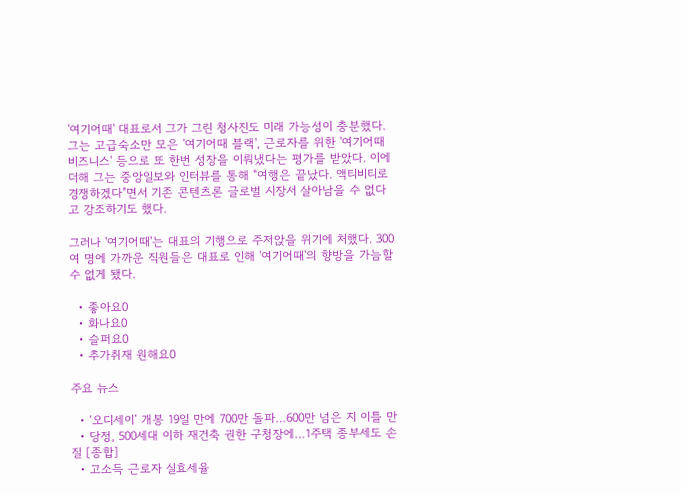'여기어때' 대표로서 그가 그린 청사진도 미래 가능성이 충분했다. 그는 고급숙소만 모은 '여기어때 블랙', 근로자를 위한 '여기어때 비즈니스' 등으로 또 한번 성장을 이뤄냈다는 평가를 받았다. 이에 더해 그는 중앙일보와 인터뷰를 통해 "여행은 끝났다. 액티비티로 경쟁하겠다"면서 기존 콘텐츠론 글로벌 시장서 살아남을 수 없다고 강조하기도 했다.

그러나 '여기어때'는 대표의 기행으로 주저앉을 위기에 처했다. 300여 명에 가까운 직원들은 대표로 인해 '여기어때'의 향방을 가늠할 수 없게 됐다.

  • 좋아요0
  • 화나요0
  • 슬퍼요0
  • 추가취재 원해요0

주요 뉴스

  • ‘오디세이’ 개봉 19일 만에 700만 돌파…600만 넘은 지 이틀 만
  • 당정, 500세대 이하 재건축 권한 구청장에…1주택 종부세도 손질 [종합]
  • 고소득 근로자 실효세율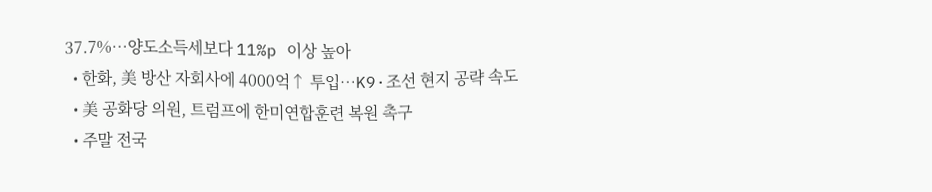37.7%…양도소득세보다 11%p 이상 높아
  • 한화, 美 방산 자회사에 4000억↑ 투입…K9·조선 현지 공략 속도
  • 美 공화당 의원, 트럼프에 한미연합훈련 복원 촉구
  • 주말 전국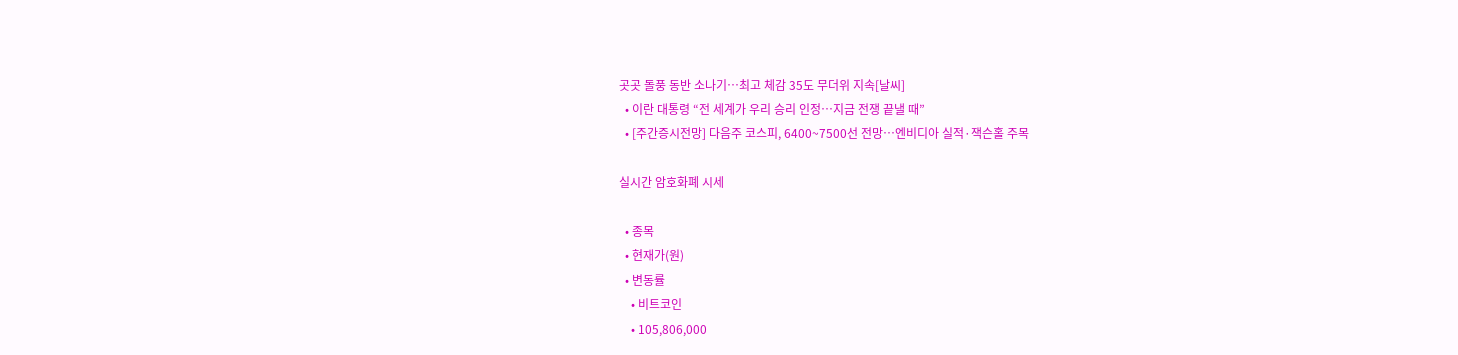곳곳 돌풍 동반 소나기…최고 체감 35도 무더위 지속[날씨]
  • 이란 대통령 “전 세계가 우리 승리 인정…지금 전쟁 끝낼 때”
  • [주간증시전망] 다음주 코스피, 6400~7500선 전망…엔비디아 실적·잭슨홀 주목

실시간 암호화폐 시세

  • 종목
  • 현재가(원)
  • 변동률
    • 비트코인
    • 105,806,000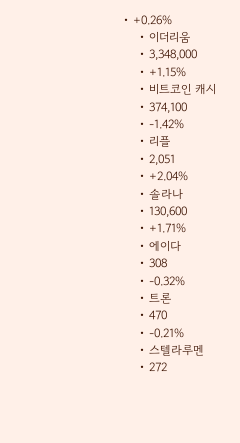• +0.26%
    • 이더리움
    • 3,348,000
    • +1.15%
    • 비트코인 캐시
    • 374,100
    • -1.42%
    • 리플
    • 2,051
    • +2.04%
    • 솔라나
    • 130,600
    • +1.71%
    • 에이다
    • 308
    • -0.32%
    • 트론
    • 470
    • -0.21%
    • 스텔라루멘
    • 272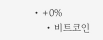• +0%
    • 비트코인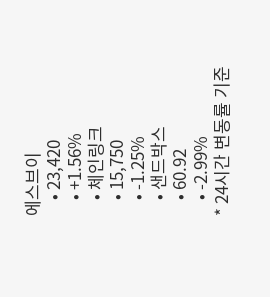에스브이
    • 23,420
    • +1.56%
    • 체인링크
    • 15,750
    • -1.25%
    • 샌드박스
    • 60.92
    • -2.99%
* 24시간 변동률 기준